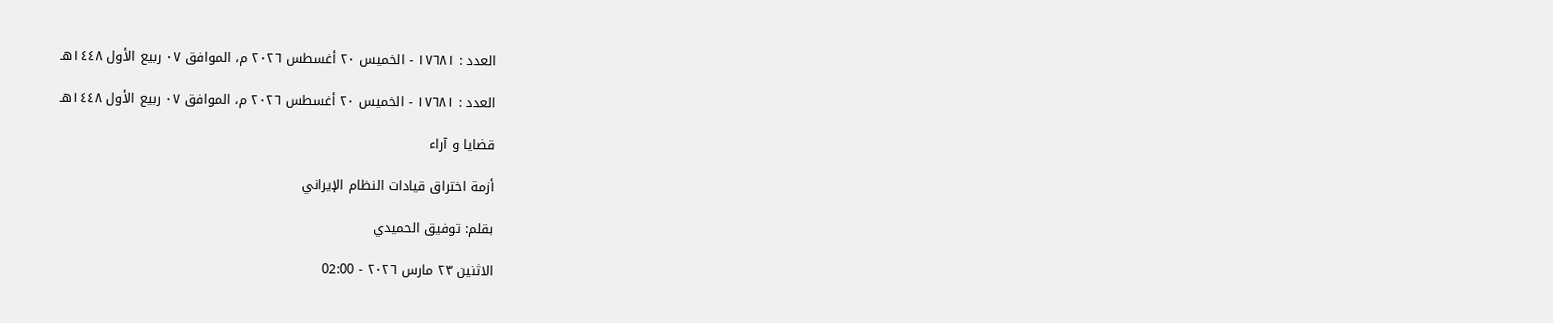العدد : ١٧٦٨١ - الخميس ٢٠ أغسطس ٢٠٢٦ م، الموافق ٠٧ ربيع الأول ١٤٤٨هـ

العدد : ١٧٦٨١ - الخميس ٢٠ أغسطس ٢٠٢٦ م، الموافق ٠٧ ربيع الأول ١٤٤٨هـ

قضايا و آراء

أزمة اختراق قيادات النظام الإيراني

بقلم: توفيق الحميدي

الاثنين ٢٣ مارس ٢٠٢٦ - 02:00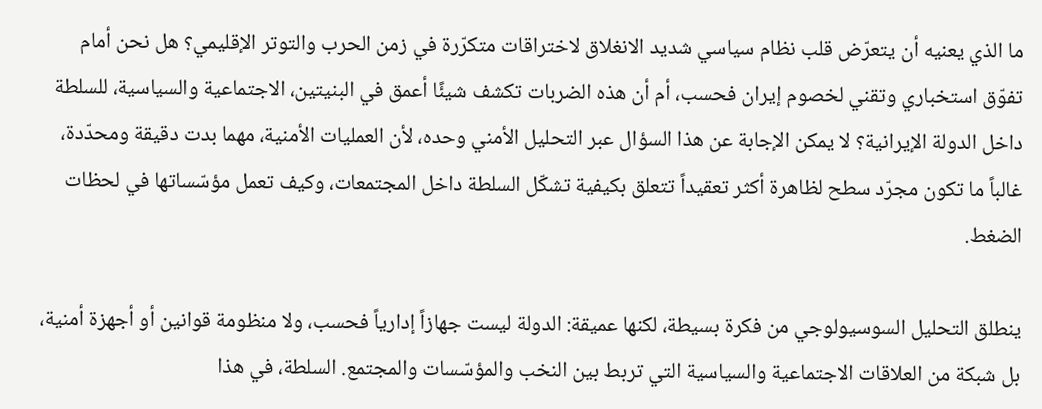ما الذي يعنيه أن يتعرّض قلب نظام سياسي شديد الانغلاق لاختراقات متكرّرة في زمن الحرب والتوتر الإقليمي؟ هل نحن أمام تفوّق استخباري وتقني لخصوم إيران فحسب، أم أن هذه الضربات تكشف شيئًا أعمق في البنيتين، الاجتماعية والسياسية، للسلطة داخل الدولة الإيرانية؟ لا يمكن الإجابة عن هذا السؤال عبر التحليل الأمني وحده، لأن العمليات الأمنية، مهما بدت دقيقة ومحدّدة، غالباً ما تكون مجرّد سطح لظاهرة أكثر تعقيداً تتعلق بكيفية تشكّل السلطة داخل المجتمعات، وكيف تعمل مؤسّساتها في لحظات الضغط.

ينطلق التحليل السوسيولوجي من فكرة بسيطة، لكنها عميقة: الدولة ليست جهازاً إدارياً فحسب، ولا منظومة قوانين أو أجهزة أمنية، بل شبكة من العلاقات الاجتماعية والسياسية التي تربط بين النخب والمؤسّسات والمجتمع. السلطة، في هذا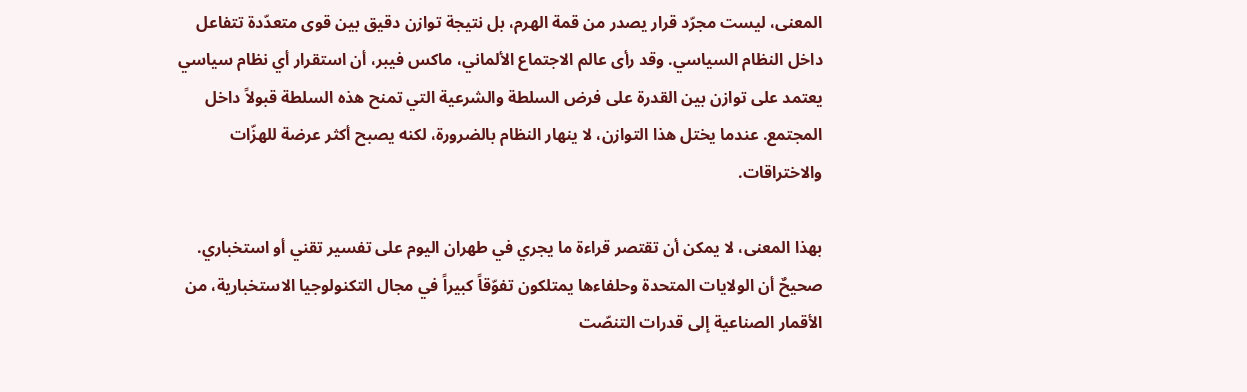المعنى، ليست مجرّد قرار يصدر من قمة الهرم، بل نتيجة توازن دقيق بين قوى متعدّدة تتفاعل داخل النظام السياسي. وقد رأى عالم الاجتماع الألماني، ماكس فيبر، أن استقرار أي نظام سياسي يعتمد على توازن بين القدرة على فرض السلطة والشرعية التي تمنح هذه السلطة قبولاً داخل المجتمع. عندما يختل هذا التوازن، لا ينهار النظام بالضرورة، لكنه يصبح أكثر عرضة للهزّات والاختراقات.

بهذا المعنى، لا يمكن أن تقتصر قراءة ما يجري في طهران اليوم على تفسير تقني أو استخباري. صحيحٌ أن الولايات المتحدة وحلفاءها يمتلكون تفوّقاً كبيراً في مجال التكنولوجيا الاستخبارية، من الأقمار الصناعية إلى قدرات التنصّت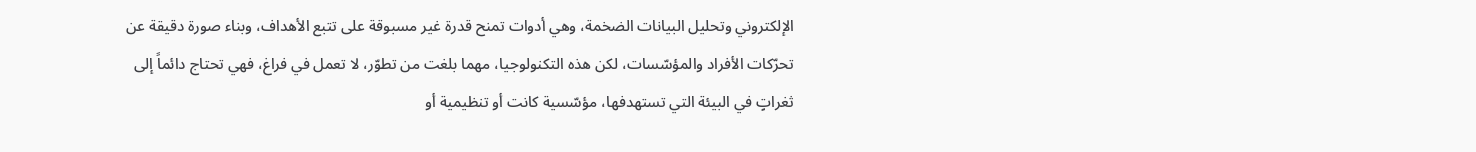الإلكتروني وتحليل البيانات الضخمة، وهي أدوات تمنح قدرة غير مسبوقة على تتبع الأهداف، وبناء صورة دقيقة عن تحرّكات الأفراد والمؤسّسات، لكن هذه التكنولوجيا، مهما بلغت من تطوّر، لا تعمل في فراغ، فهي تحتاج دائماً إلى ثغراتٍ في البيئة التي تستهدفها، مؤسّسية كانت أو تنظيمية أو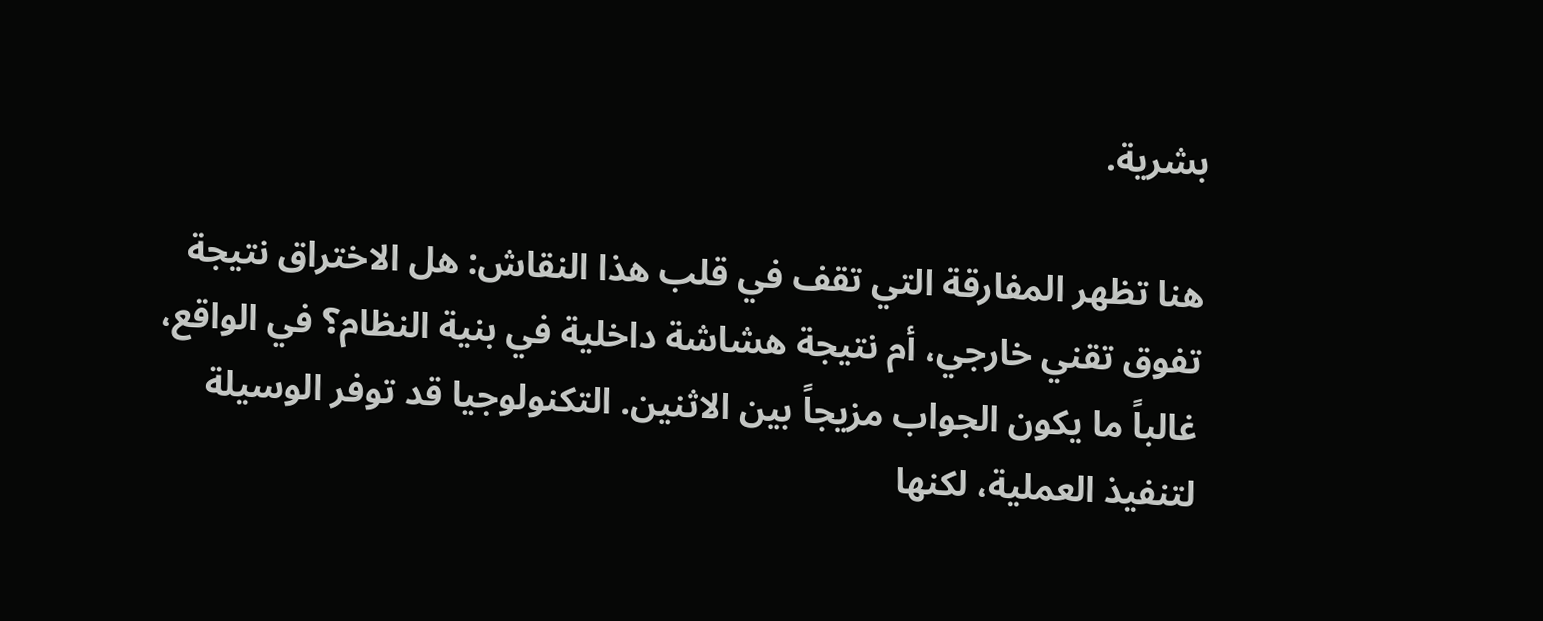بشرية.

هنا تظهر المفارقة التي تقف في قلب هذا النقاش: هل الاختراق نتيجة تفوق تقني خارجي، أم نتيجة هشاشة داخلية في بنية النظام؟ في الواقع، غالباً ما يكون الجواب مزيجاً بين الاثنين. التكنولوجيا قد توفر الوسيلة لتنفيذ العملية، لكنها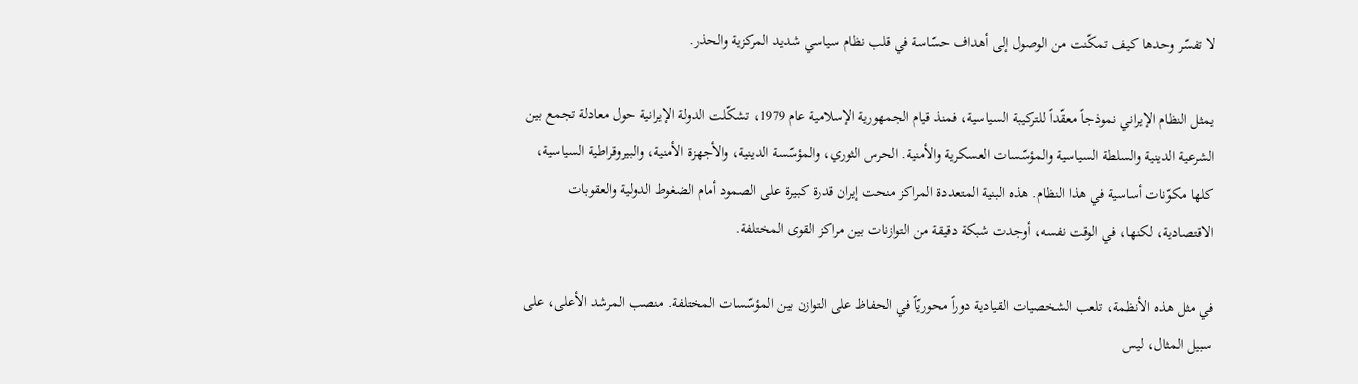لا تفسّر وحدها كيف تمكّنت من الوصول إلى أهداف حسّاسة في قلب نظام سياسي شديد المركزية والحذر.

يمثل النظام الإيراني نموذجاً معقّداً للتركيبة السياسية، فمنذ قيام الجمهورية الإسلامية عام 1979، تشكّلت الدولة الإيرانية حول معادلة تجمع بين الشرعية الدينية والسلطة السياسية والمؤسّسات العسكرية والأمنية. الحرس الثوري، والمؤسّسة الدينية، والأجهزة الأمنية، والبيروقراطية السياسية، كلها مكوّنات أساسية في هذا النظام. هذه البنية المتعددة المراكز منحت إيران قدرة كبيرة على الصمود أمام الضغوط الدولية والعقوبات الاقتصادية، لكنها، في الوقت نفسه، أوجدت شبكة دقيقة من التوازنات بين مراكز القوى المختلفة.

في مثل هذه الأنظمة، تلعب الشخصيات القيادية دوراً محوريّاً في الحفاظ على التوازن بين المؤسّسات المختلفة. منصب المرشد الأعلى، على سبيل المثال، ليس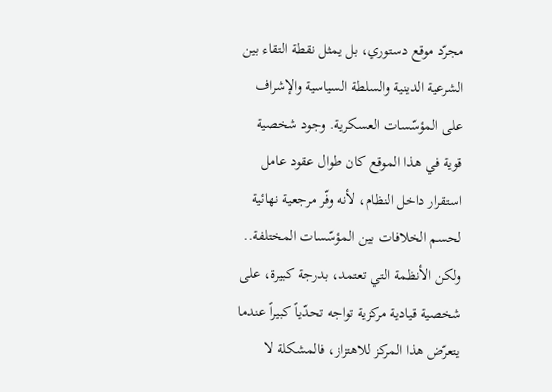مجرّد موقع دستوري، بل يمثل نقطة التقاء بين الشرعية الدينية والسلطة السياسية والإشراف على المؤسّسات العسكرية. وجود شخصية قوية في هذا الموقع كان طوال عقود عامل استقرار داخل النظام، لأنه وفّر مرجعية نهائية لحسم الخلافات بين المؤسّسات المختلفة.. ولكن الأنظمة التي تعتمد، بدرجة كبيرة، على شخصية قيادية مركزية تواجه تحدّياً كبيراً عندما يتعرّض هذا المركز للاهتزاز، فالمشكلة لا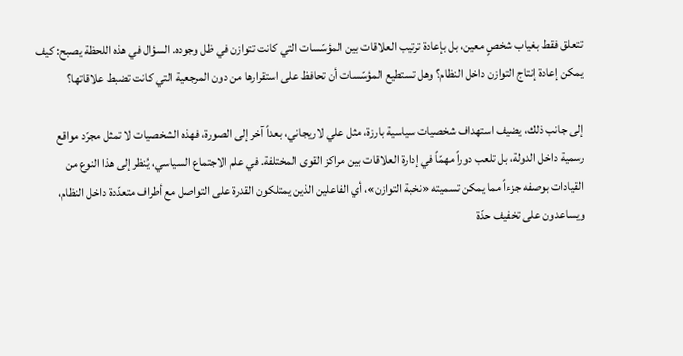تتعلق فقط بغياب شخصٍ معين، بل بإعادة ترتيب العلاقات بين المؤسّسات التي كانت تتوازن في ظل وجوده. السؤال في هذه اللحظة يصبح: كيف يمكن إعادة إنتاج التوازن داخل النظام؟ وهل تستطيع المؤسّسات أن تحافظ على استقرارها من دون المرجعية التي كانت تضبط علاقاتها؟

إلى جانب ذلك، يضيف استهداف شخصيات سياسية بارزة، مثل علي لاريجاني، بعداً آخر إلى الصورة، فهذه الشخصيات لا تمثل مجرّد مواقع رسمية داخل الدولة، بل تلعب دوراً مهمّاً في إدارة العلاقات بين مراكز القوى المختلفة. في علم الاجتماع السياسي، يُنظر إلى هذا النوع من القيادات بوصفه جزءاً مما يمكن تسميته «نخبة التوازن»، أي الفاعلين الذين يمتلكون القدرة على التواصل مع أطراف متعدّدة داخل النظام، ويساعدون على تخفيف حدّة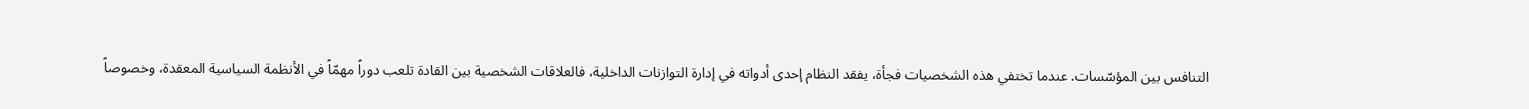التنافس بين المؤسّسات. عندما تختفي هذه الشخصيات فجأة، يفقد النظام إحدى أدواته في إدارة التوازنات الداخلية، فالعلاقات الشخصية بين القادة تلعب دوراً مهمّاً في الأنظمة السياسية المعقدة، وخصوصاً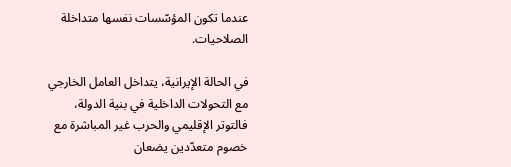عندما تكون المؤسّسات نفسها متداخلة الصلاحيات.

في الحالة الإيرانية، يتداخل العامل الخارجي مع التحولات الداخلية في بنية الدولة، فالتوتر الإقليمي والحرب غير المباشرة مع خصوم متعدّدين يضعان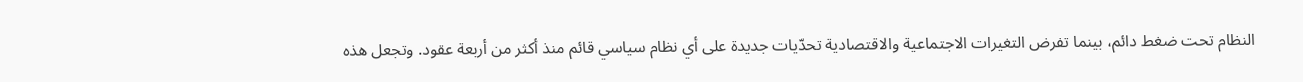النظام تحت ضغط دائم، بينما تفرض التغيرات الاجتماعية والاقتصادية تحدّيات جديدة على أي نظام سياسي قائم منذ أكثر من أربعة عقود. وتجعل هذه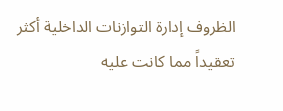الظروف إدارة التوازنات الداخلية أكثر تعقيداً مما كانت عليه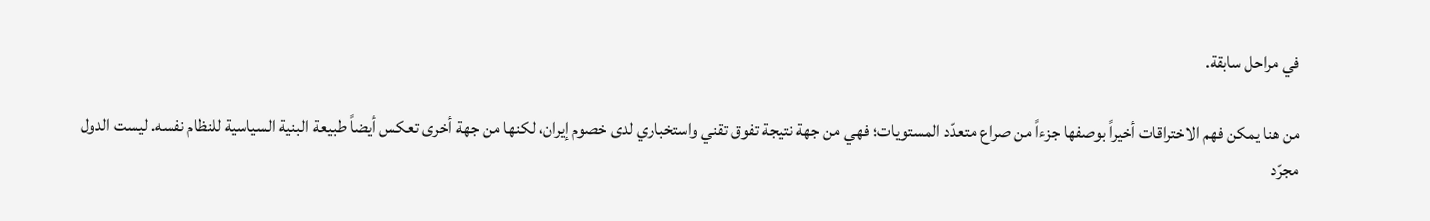في مراحل سابقة.

من هنا يمكن فهم الاختراقات أخيراً بوصفها جزءاً من صراع متعدّد المستويات؛ فهي من جهة نتيجة تفوق تقني واستخباري لدى خصوم إيران، لكنها من جهة أخرى تعكس أيضاً طبيعة البنية السياسية للنظام نفسه. ليست الدول مجرّد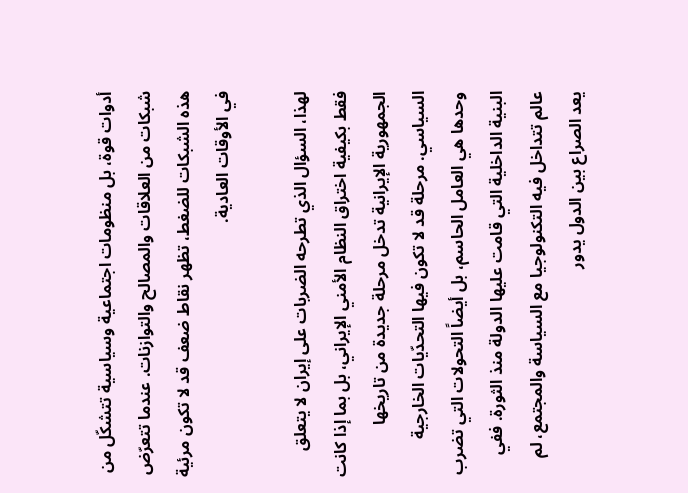أدوات قوة، بل منظومات اجتماعية وسياسية تتشكّل من شبكات من العلاقات والمصالح والتوازنات. عندما تتعرّض هذه الشبكات للضغط، تظهر نقاط ضعف قد لا تكون مرئية في الأوقات العادية.

لهذا، السؤال الذي تطرحه الضربات على إيران لا يتعلق فقط بكيفية اختراق النظام الأمني الإيراني، بل بما إذا كانت الجمهورية الإيرانية تدخل مرحلة جديدة من تاريخها السياسي. مرحلة قد لا تكون فيها التحدّيات الخارجية وحدها هي العامل الحاسم، بل أيضاً التحولات التي تضرب البنية الداخلية التي قامت عليها الدولة منذ الثورة. ففي عالم تتداخل فيه التكنولوجيا مع السياسة والمجتمع، لم يعد الصراع بين الدول يدور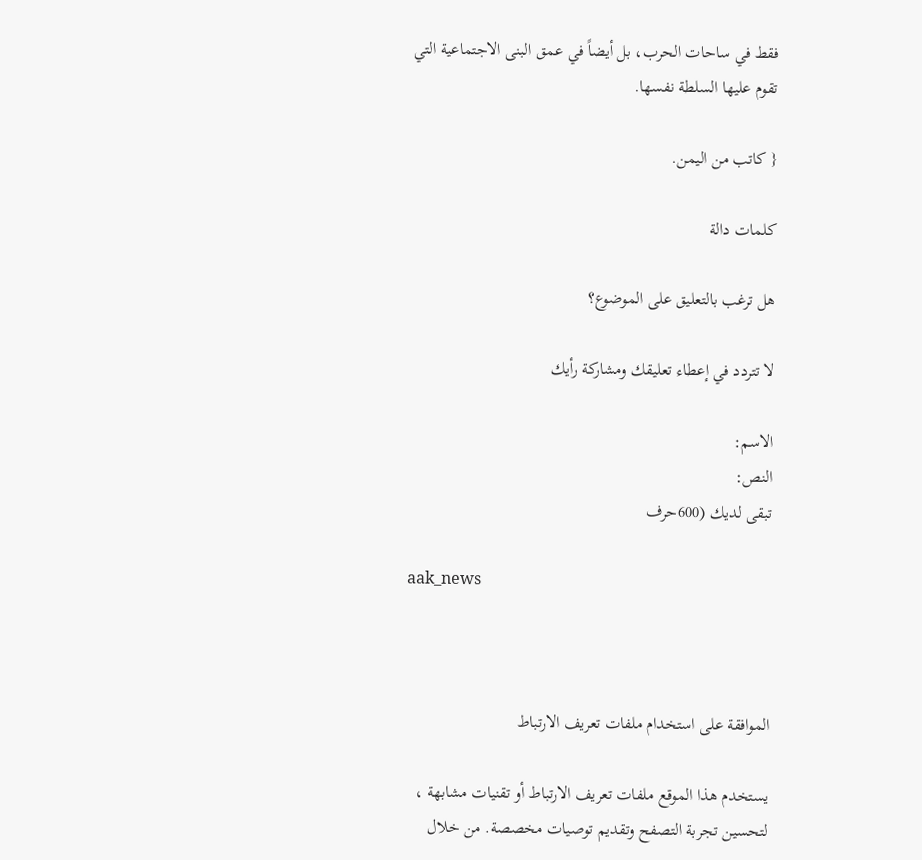فقط في ساحات الحرب، بل أيضاً في عمق البنى الاجتماعية التي تقوم عليها السلطة نفسها.

{ كاتب من اليمن.

كلمات دالة

هل ترغب بالتعليق على الموضوع؟

لا تتردد في إعطاء تعليقك ومشاركة رأيك

الاسم:
النص:
تبقى لديك (600حرف

aak_news



الموافقة على استخدام ملفات تعريف الارتباط

يستخدم هذا الموقع ملفات تعريف الارتباط أو تقنيات مشابهة ، لتحسين تجربة التصفح وتقديم توصيات مخصصة. من خلال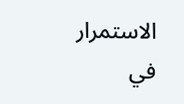الاستمرار في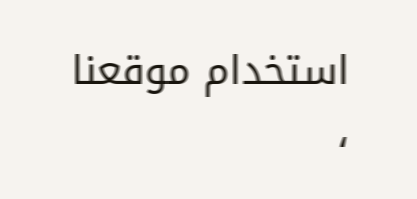استخدام موقعنا ،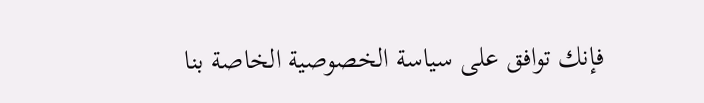فإنك توافق على سياسة الخصوصية الخاصة بنا